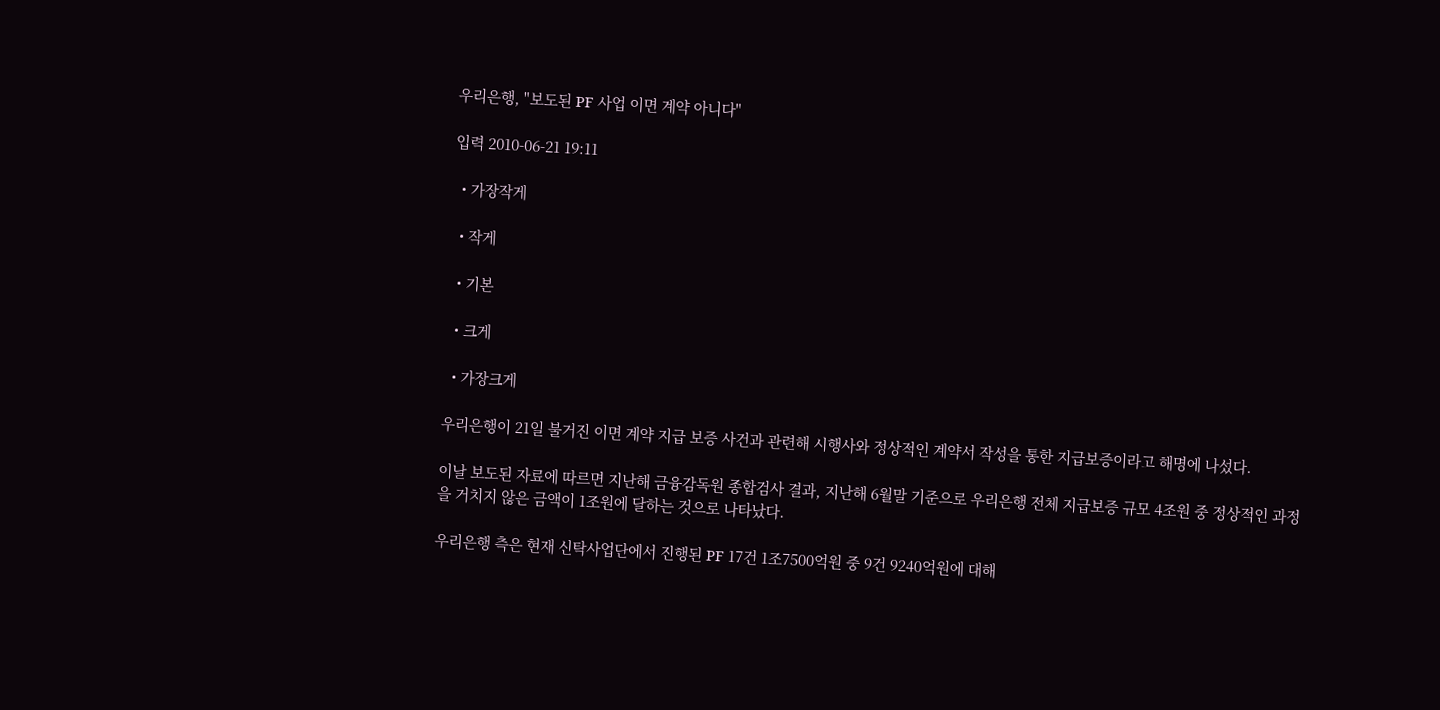우리은행, "보도된 PF 사업 이면 계약 아니다"

입력 2010-06-21 19:11

  • 가장작게

  • 작게

  • 기본

  • 크게

  • 가장크게

우리은행이 21일 불거진 이면 계약 지급 보증 사건과 관련해 시행사와 정상적인 계약서 작성을 통한 지급보증이라고 해명에 나섰다.

이날 보도된 자료에 따르면 지난해 금융감독원 종합검사 결과, 지난해 6월말 기준으로 우리은행 전체 지급보증 규모 4조원 중 정상적인 과정을 거치지 않은 금액이 1조원에 달하는 것으로 나타났다.

우리은행 측은 현재 신탁사업단에서 진행된 PF 17건 1조7500억원 중 9건 9240억원에 대해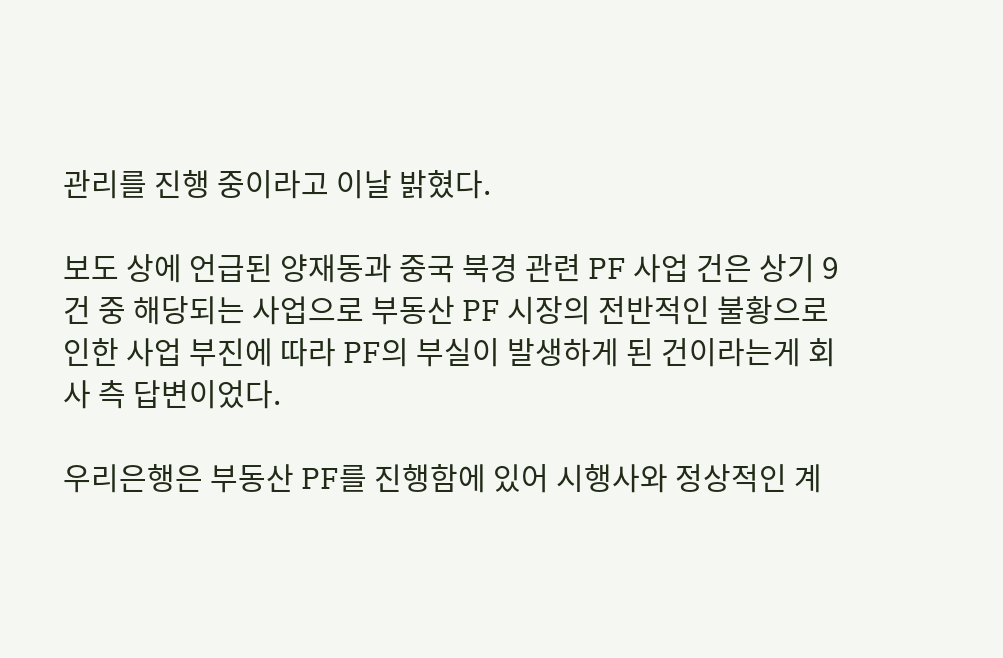관리를 진행 중이라고 이날 밝혔다.

보도 상에 언급된 양재동과 중국 북경 관련 PF 사업 건은 상기 9건 중 해당되는 사업으로 부동산 PF 시장의 전반적인 불황으로 인한 사업 부진에 따라 PF의 부실이 발생하게 된 건이라는게 회사 측 답변이었다.

우리은행은 부동산 PF를 진행함에 있어 시행사와 정상적인 계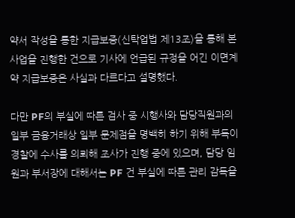약서 작성을 통한 지급보증(신탁업법 제13조)을 통해 본 사업을 진행한 건으로 기사에 언급된 규정을 어긴 이면계약 지급보증은 사실과 다르다고 설명했다.

다만 PF의 부실에 따른 검사 중 시행사와 담당직원과의 일부 금융거래상 일부 문제점을 명백히 하기 위해 부득이 경찰에 수사를 의뢰해 조사가 진행 중에 있으며, 담당 임원과 부서장에 대해서는 PF 건 부실에 따른 관리 감독을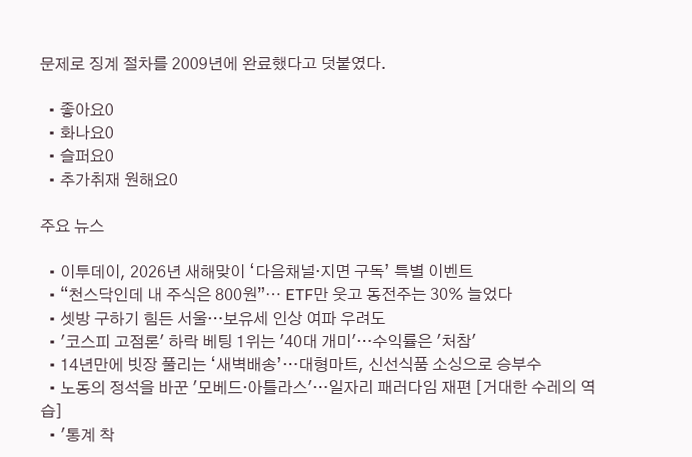문제로 징계 절차를 2009년에 완료했다고 덧붙였다.

  • 좋아요0
  • 화나요0
  • 슬퍼요0
  • 추가취재 원해요0

주요 뉴스

  • 이투데이, 2026년 새해맞이 ‘다음채널·지면 구독’ 특별 이벤트
  • “천스닥인데 내 주식은 800원”⋯ ETF만 웃고 동전주는 30% 늘었다
  • 셋방 구하기 힘든 서울…보유세 인상 여파 우려도
  • '코스피 고점론' 하락 베팅 1위는 '40대 개미'…수익률은 '처참'
  • 14년만에 빗장 풀리는 ‘새벽배송’…대형마트, 신선식품 소싱으로 승부수
  • 노동의 정석을 바꾼 '모베드·아틀라스'…일자리 패러다임 재편 [거대한 수레의 역습]
  • '통계 착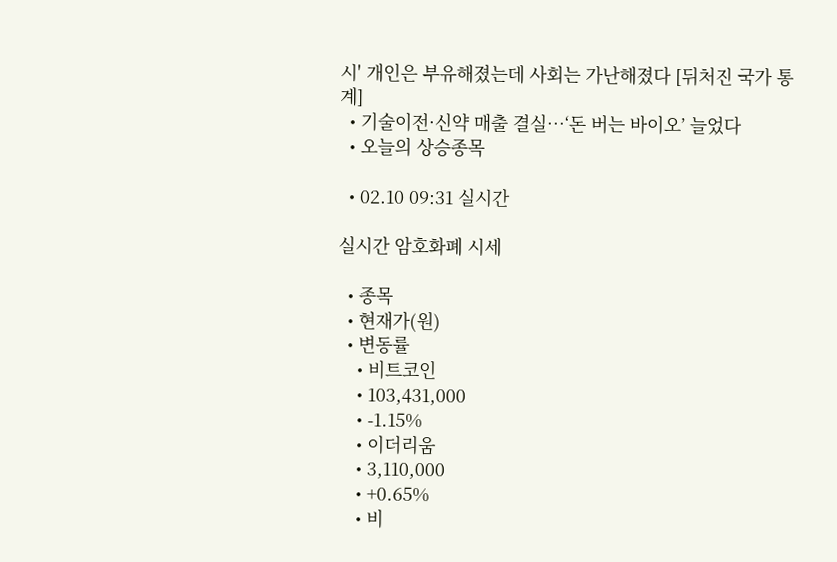시' 개인은 부유해졌는데 사회는 가난해졌다 [뒤처진 국가 통계]
  • 기술이전·신약 매출 결실…‘돈 버는 바이오’ 늘었다
  • 오늘의 상승종목

  • 02.10 09:31 실시간

실시간 암호화폐 시세

  • 종목
  • 현재가(원)
  • 변동률
    • 비트코인
    • 103,431,000
    • -1.15%
    • 이더리움
    • 3,110,000
    • +0.65%
    • 비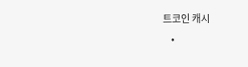트코인 캐시
    •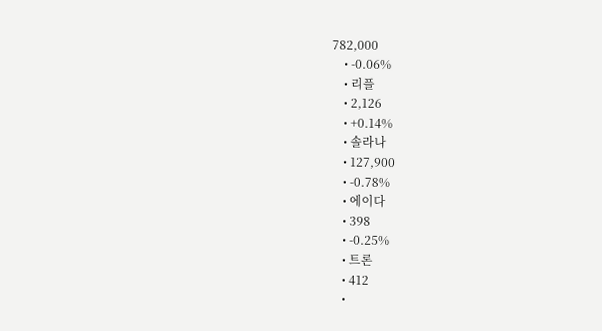782,000
    • -0.06%
    • 리플
    • 2,126
    • +0.14%
    • 솔라나
    • 127,900
    • -0.78%
    • 에이다
    • 398
    • -0.25%
    • 트론
    • 412
    •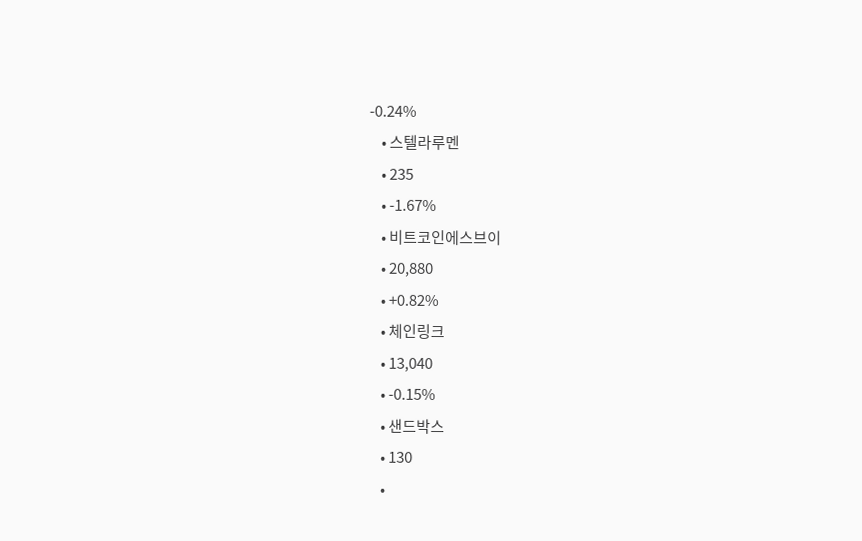-0.24%
    • 스텔라루멘
    • 235
    • -1.67%
    • 비트코인에스브이
    • 20,880
    • +0.82%
    • 체인링크
    • 13,040
    • -0.15%
    • 샌드박스
    • 130
    •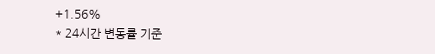+1.56%
* 24시간 변동률 기준